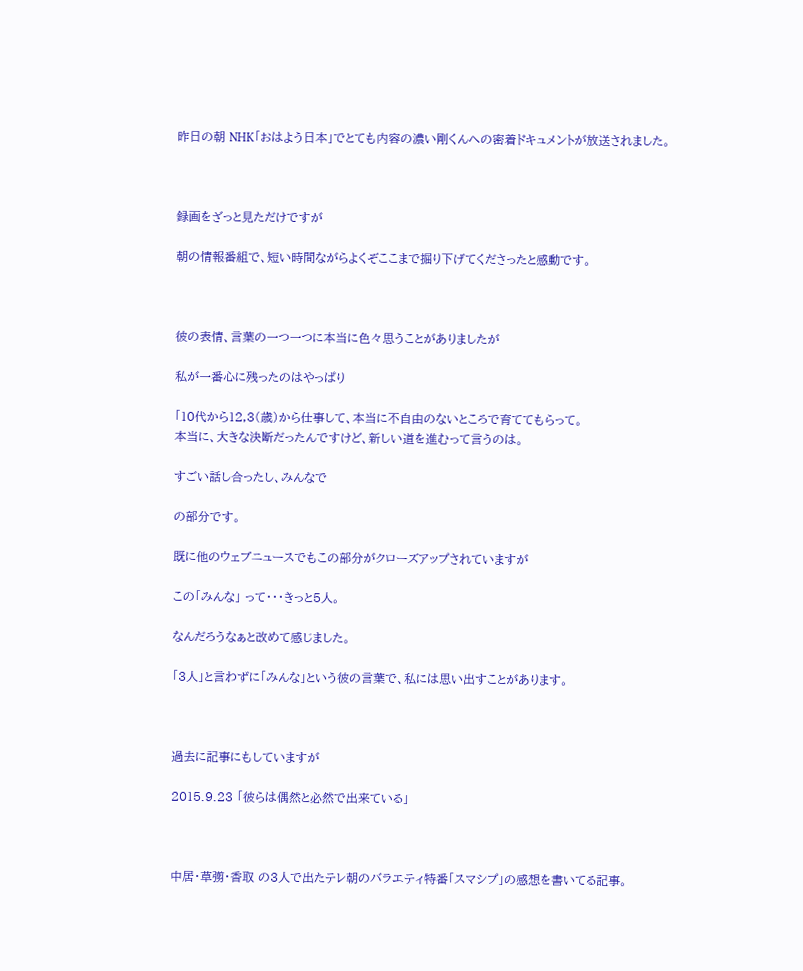昨日の朝 NHK「おはよう日本」でとても内容の濃い剛くんへの密着ドキュメントが放送されました。



録画をざっと見ただけですが

朝の情報番組で、短い時間ながらよくぞここまで掘り下げてくださったと感動です。



彼の表情、言葉の一つ一つに本当に色々思うことがありましたが

私が一番心に残ったのはやっぱり

「10代から12,3(歳)から仕事して、本当に不自由のないところで育ててもらって。
本当に、大きな決断だったんですけど、新しい道を進むって言うのは。

すごい話し合ったし、みんなで

の部分です。

既に他のウェブニュースでもこの部分がクローズアップされていますが

この「みんな」 って・・・きっと5人。

なんだろうなぁと改めて感じました。

「3人」と言わずに「みんな」という彼の言葉で、私には思い出すことがあります。



過去に記事にもしていますが

2015.9.23 「彼らは偶然と必然で出来ている」



中居・草彅・香取 の3人で出たテレ朝のバラエティ特番「スマシプ」の感想を書いてる記事。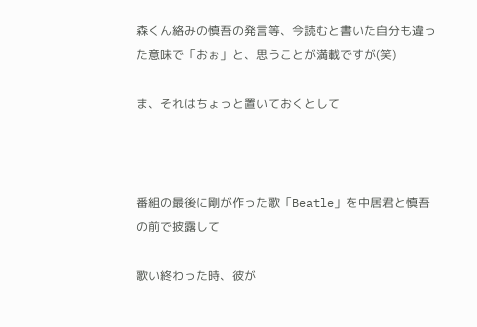森くん絡みの慎吾の発言等、今読むと書いた自分も違った意味で「おぉ」と、思うことが満載ですが(笑)

ま、それはちょっと置いておくとして



番組の最後に剛が作った歌「Beatle」を中居君と慎吾の前で披露して

歌い終わった時、彼が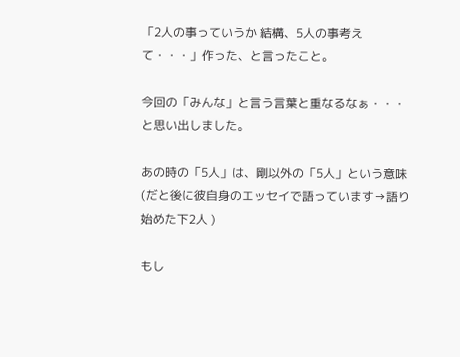「2人の事っていうか 結構、5人の事考えて・・・」作った、と言ったこと。

今回の「みんな」と言う言葉と重なるなぁ・・・と思い出しました。

あの時の「5人」は、剛以外の「5人」という意味(だと後に彼自身のエッセイで語っています→語り始めた下2人 )

もし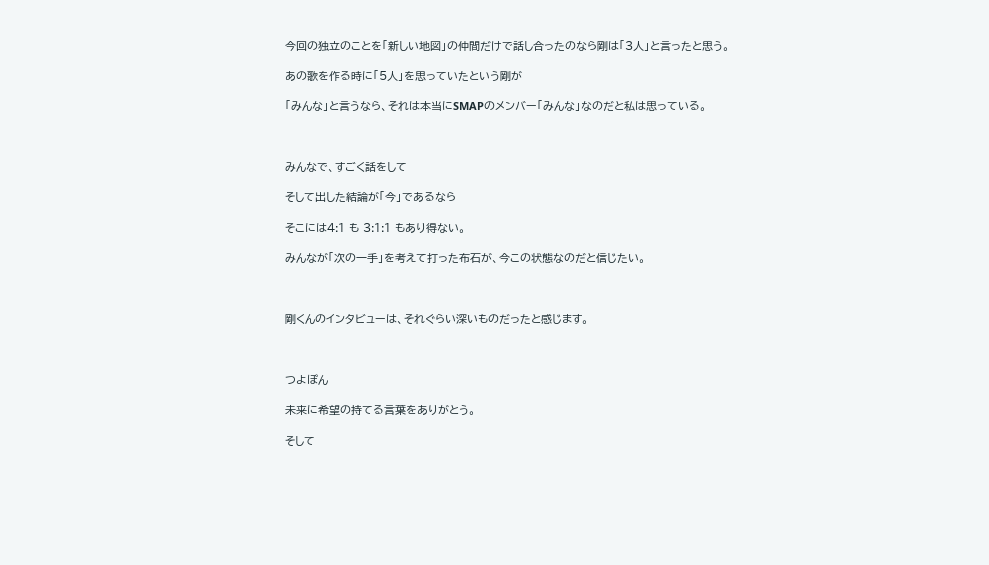今回の独立のことを「新しい地図」の仲間だけで話し合ったのなら剛は「3人」と言ったと思う。

あの歌を作る時に「5人」を思っていたという剛が

「みんな」と言うなら、それは本当にSMAPのメンバー「みんな」なのだと私は思っている。



みんなで、すごく話をして

そして出した結論が「今」であるなら

そこには4:1 も 3:1:1 もあり得ない。

みんなが「次の一手」を考えて打った布石が、今この状態なのだと信じたい。



剛くんのインタビューは、それぐらい深いものだったと感じます。



つよぽん

未来に希望の持てる言葉をありがとう。

そして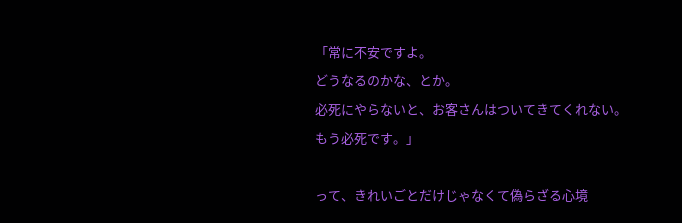「常に不安ですよ。
どうなるのかな、とか。
必死にやらないと、お客さんはついてきてくれない。
もう必死です。」

って、きれいごとだけじゃなくて偽らざる心境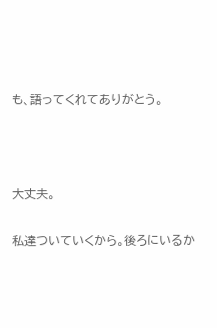も、語ってくれてありがとう。



大丈夫。

私達ついていくから。後ろにいるか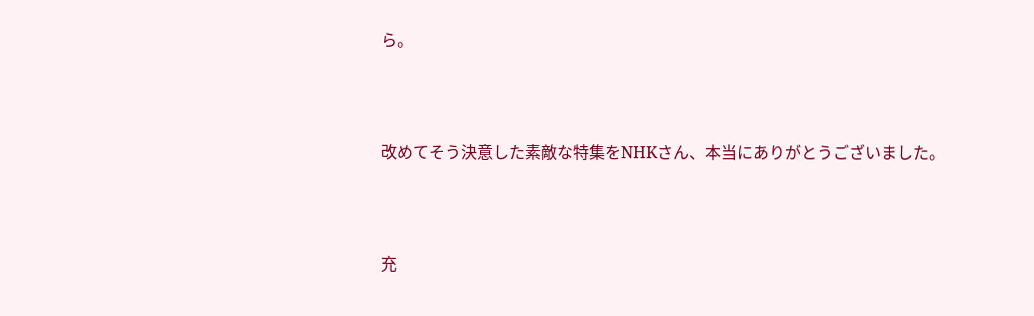ら。



改めてそう決意した素敵な特集をNHKさん、本当にありがとうございました。



充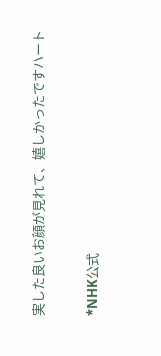実した良いお顔が見れて、嬉しかったですハート

*NHK公式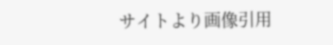サイトより画像引用